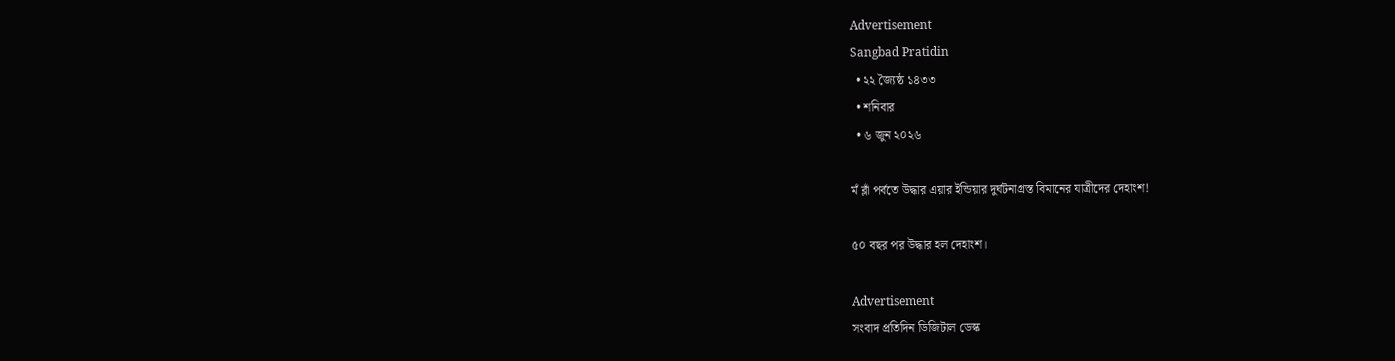Advertisement
Sangbad Pratidin
  • ২২ জ্যৈষ্ঠ ১৪৩৩
  • শনিবার
  • ৬ জুন ২০২৬

মঁ ব্লাঁ পর্বতে উদ্ধার এয়ার ইন্ডিয়ার দুর্ঘটনাগ্রস্ত বিমানের যাত্রীদের দেহাংশ!

৫০ বছর পর উদ্ধার হল দেহাংশ।

Advertisement
সংবাদ প্রতিদিন ডিজিটাল ডেস্ক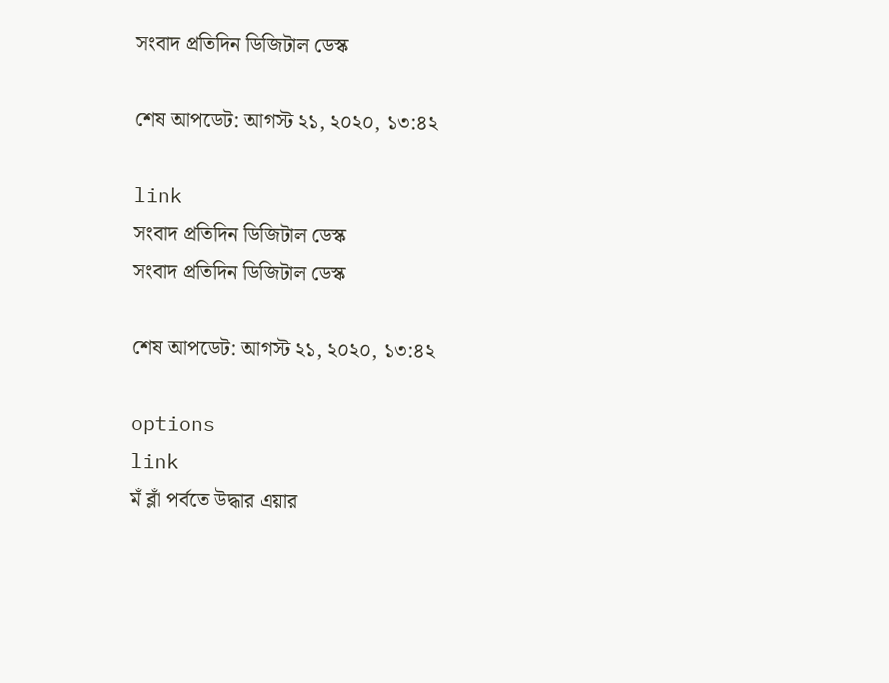সংবাদ প্রতিদিন ডিজিটাল ডেস্ক

শেষ আপডেট: আগস্ট ২১, ২০২০, ১৩:৪২

link
সংবাদ প্রতিদিন ডিজিটাল ডেস্ক
সংবাদ প্রতিদিন ডিজিটাল ডেস্ক

শেষ আপডেট: আগস্ট ২১, ২০২০, ১৩:৪২

options
link
মঁ ব্লাঁ পর্বতে উদ্ধার এয়ার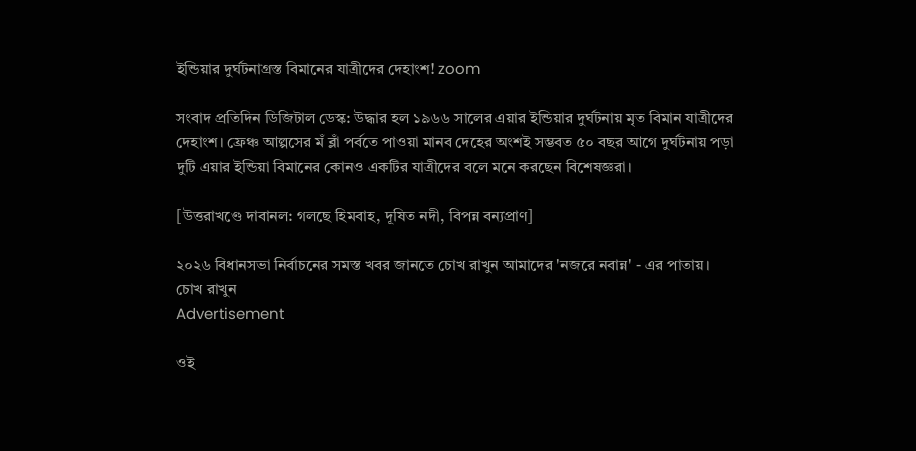ইন্ডিয়ার দুর্ঘটনাগ্রস্ত বিমানের যাত্রীদের দেহাংশ! zoom

সংবাদ প্রতিদিন ডিজিটাল ডেস্ক: উদ্ধার হল ১৯৬৬ সালের এয়ার ইন্ডিয়ার দুর্ঘটনায় মৃত বিমান যাত্রীদের দেহাংশ। ফ্রেঞ্চ আল্পসের মঁ ব্লাঁ পর্বতে পাওয়া মানব দেহের অংশই সম্ভবত ৫০ বছর আগে দুর্ঘটনায় পড়া দুটি এয়ার ইন্ডিয়া বিমানের কোনও একটির যাত্রীদের বলে মনে করছেন বিশেষজ্ঞরা।

[উত্তরাখণ্ডে দাবানল: গলছে হিমবাহ, দূষিত নদী, বিপন্ন বন্যপ্রাণ]

২০২৬ বিধানসভা নির্বাচনের সমস্ত খবর জানতে চোখ রাখুন আমাদের 'নজরে নবান্ন' - এর পাতায়।
চোখ রাখুন
Advertisement

ওই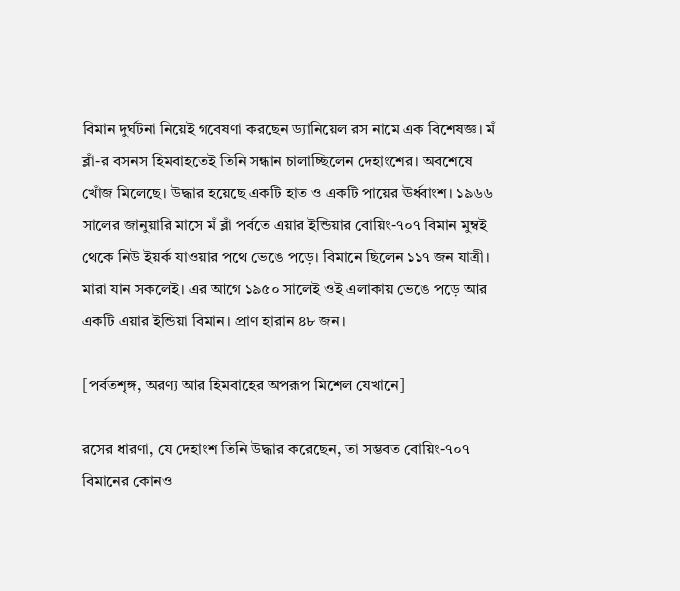বিমান দুর্ঘটনা নিয়েই গবেষণা করছেন ড্যানিয়েল রস নামে এক বিশেষজ্ঞ। মঁ ব্লাঁ-র বসনস হিমবাহতেই তিনি সন্ধান চালাচ্ছিলেন দেহাংশের। অবশেষে খোঁজ মিলেছে। উদ্ধার হয়েছে একটি হাত ও একটি পায়ের ঊর্ধ্বাংশ। ১৯৬৬ সালের জানুয়ারি মাসে মঁ ব্লাঁ পর্বতে এয়ার ইন্ডিয়ার বোয়িং-৭০৭ বিমান মুম্বই থেকে নিউ ইয়র্ক যাওয়ার পথে ভেঙে পড়ে। বিমানে ছিলেন ১১৭ জন যাত্রী। মারা যান সকলেই। এর আগে ১৯৫০ সালেই ওই এলাকায় ভেঙে পড়ে আর একটি এয়ার ইন্ডিয়া বিমান। প্রাণ হারান ৪৮ জন।

[পর্বতশৃঙ্গ, অরণ্য আর হিমবাহের অপরূপ মিশেল যেখানে]

রসের ধারণা, যে দেহাংশ তিনি উদ্ধার করেছেন, তা সম্ভবত বোয়িং-৭০৭ বিমানের কোনও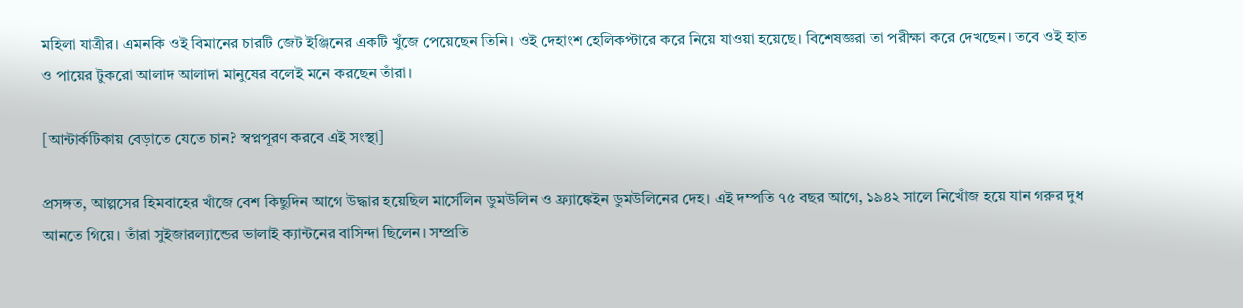মহিলা যাত্রীর। এমনকি ওই বিমানের চারটি জেট ইঞ্জিনের একটি খুঁজে পেয়েছেন তিনি। ওই দেহাংশ হেলিকপ্টারে করে নিয়ে যাওয়া হয়েছে। বিশেষজ্ঞরা তা পরীক্ষা করে দেখছেন। তবে ওই হাত ও পায়ের টুকরো আলাদ আলাদা মানুষের বলেই মনে করছেন তাঁরা।

[আন্টার্কটিকায় বেড়াতে যেতে চান? স্বপ্নপূরণ করবে এই সংস্থা]

প্রসঙ্গত, আল্পসের হিমবাহের খাঁজে বেশ কিছুদিন আগে উদ্ধার হয়েছিল মার্সেলিন ডুমউলিন ও ফ্র্যাঙ্কেইন ডুমউলিনের দেহ। এই দম্পতি ৭৫ বছর আগে, ১৯৪২ সালে নিখোঁজ হয়ে যান গরুর দুধ আনতে গিয়ে। তাঁরা সুইজারল্যান্ডের ভালাই ক্যান্টনের বাসিন্দা ছিলেন। সম্প্রতি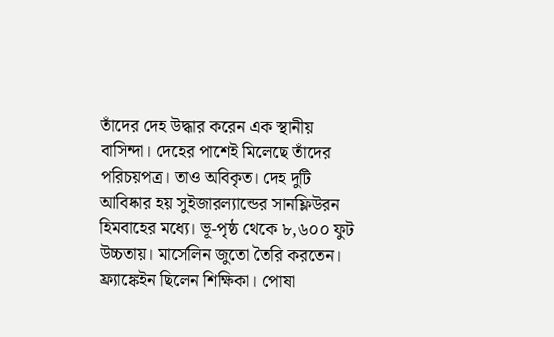তাঁদের দেহ উদ্ধার করেন এক স্থানীয় বাসিন্দা। দেহের পাশেই মিলেছে তাঁদের পরিচয়পত্র। তাও অবিকৃত। দেহ দুটি আবিষ্কার হয় সুইজারল্যান্ডের সানফ্লিউরন হিমবাহের মধ্যে। ভূ-পৃষ্ঠ থেকে ৮,৬০০ ফুট উচ্চতায়। মার্সেলিন জুতো তৈরি করতেন। ফ্র্যাঙ্কেইন ছিলেন শিক্ষিকা। পোষা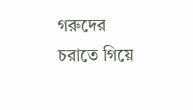গরুদের চরাতে গিয়ে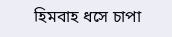হিমবাহ ধসে চাপা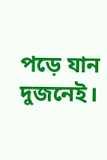পড়ে যান দুজনেই।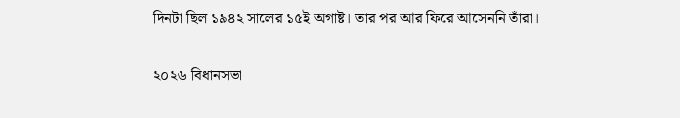দিনটা ছিল ১৯৪২ সালের ১৫ই অগাষ্ট। তার পর আর ফিরে আসেননি তাঁরা।

২০২৬ বিধানসভা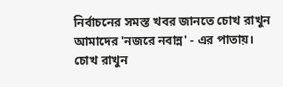নির্বাচনের সমস্ত খবর জানতে চোখ রাখুন আমাদের 'নজরে নবান্ন' - এর পাতায়।
চোখ রাখুন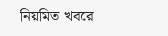নিয়মিত খবরে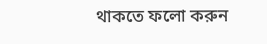থাকতে ফলো করুন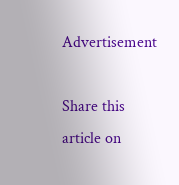Advertisement

Share this article on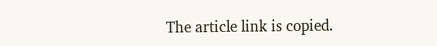The article link is copied.